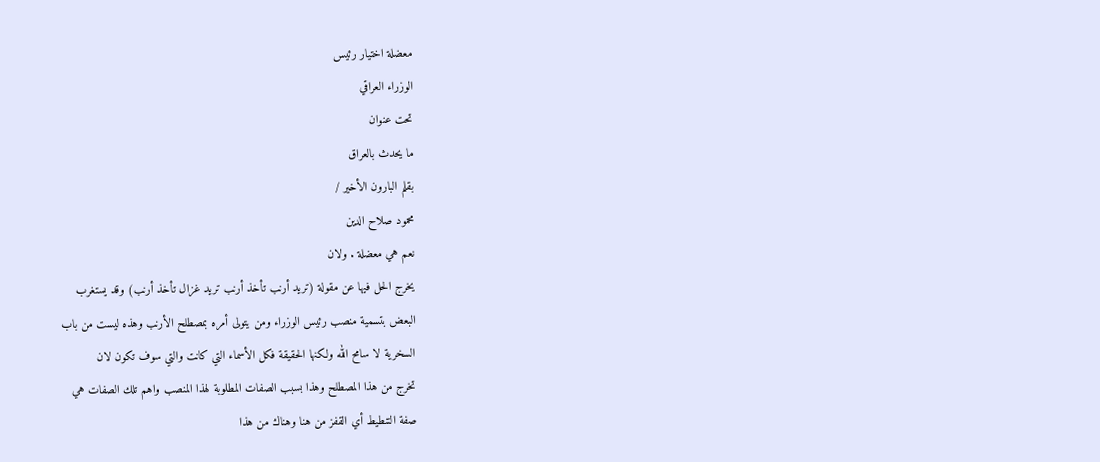معضلة اختيار رئيس
الوزراء العراقي
تحت عنوان
ما يحدث بالعراق
بقلم البارون الأخير /
محمود صلاح الدين
نعم هي معضلة . ولان
يخرج الحل فيها عن مقولة (تريد أرنب تأخذ أرنب تريد غزال تأخذ أرنب) وقد يستغرب
البعض بتسمية منصب رئيس الوزراء ومن يتولى أمره بمصطلح الأرنب وهذه ليست من باب
السخرية لا سامح الله ولكنها الحقيقة فكل الأسماء التي كانت والتي سوف تكون لان
تخرج من هذا المصطلح وهذا بسبب الصفات المطلوبة لهذا المنصب واهم تلك الصفات هي
صفة التنطيط أي القفز من هنا وهناك من هذا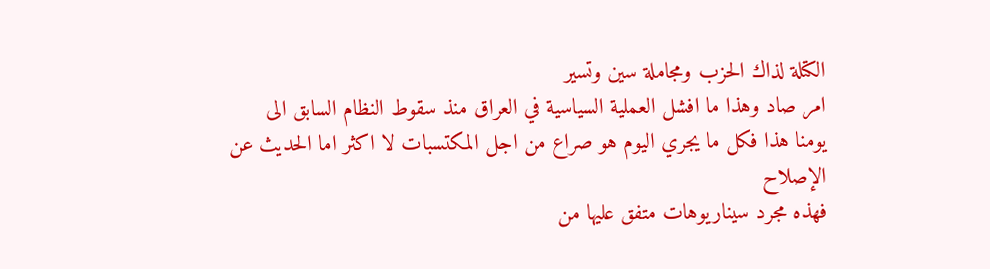الكتلة لذاك الحزب ومجاملة سين وتسير
امر صاد وهذا ما افشل العملية السياسية في العراق منذ سقوط النظام السابق الى
يومنا هذا فكل ما يجري اليوم هو صراع من اجل المكتسبات لا اكثر اما الحديث عن الإصلاح
فهذه مجرد سيناريوهات متفق عليها من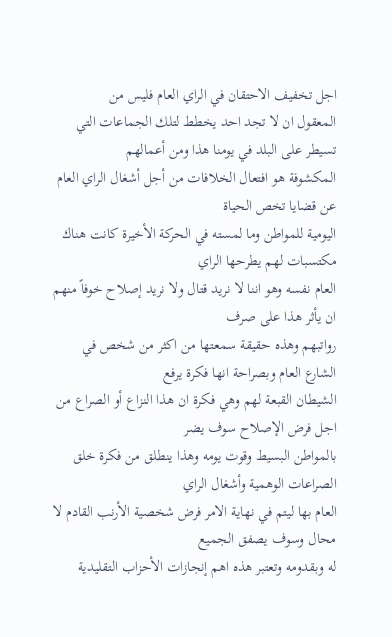اجل تخفيف الاحتقان في الراي العام فليس من
المعقول ان لا تجد احد يخطط لتلك الجماعات التي تسيطر على البلد في يومنا هذا ومن أعمالهم
المكشوفة هو افتعال الخلافات من أجل أشغال الراي العام عن قضايا تخص الحياة
اليومية للمواطن وما لمسته في الحركة الأخيرة كانت هناك مكتسبات لهم يطرحها الراي
العام نفسه وهو اننا لا نريد قتال ولا نريد إصلاح خوفاً منهم ان يأثر هذا على صرف
رواتبهم وهذه حقيقة سمعتها من اكثر من شخص في الشارع العام وبصراحة انها فكرة يرفع
الشيطان القبعة لهم وهي فكرة ان هذا النزاع أو الصراع من اجل فرض الإصلاح سوف يضر
بالمواطن البسيط وقوت يومه وهذا ينطلق من فكرة خلق الصراعات الوهمية وأشغال الراي
العام بها ليتم في نهاية الامر فرض شخصية الأرنب القادم لا محال وسوف يصفق الجميع
له وبقدومه وتعتبر هذه اهم إنجازات الأحزاب التقليدية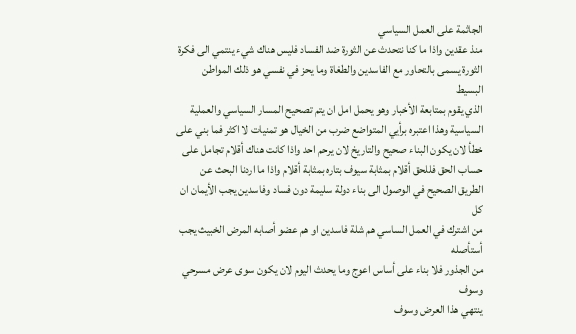الجاثمة على العمل السياسي
منذ عقدين واذا ما كنا نتحدث عن الثورة ضد الفساد فليس هناك شيء ينتمي الى فكرة
الثورة يسمى بالتحاور مع الفاسدين والطغاة وما يحز في نفسي هو ذلك المواطن البسيط
الذي يقوم بمتابعة الأخبار وهو يحمل امل ان يتم تصحيح المسار السياسي والعملية
السياسية وهذا اعتبره برأيي المتواضع ضرب من الخيال هو تمنيات لا اكثر فما بني على
خطأ لان يكون البناء صحيح والتاريخ لان يرحم احد واذا كانت هناك أقلام تجامل على
حساب الحق فللحق أقلام بمثابة سيوف بتاره بمثابة أقلام واذا ما اردنا البحث عن
الطريق الصحيح في الوصول الى بناء دولة سليمة دون فساد وفاسدين يجب الأيمان ان كل
من اشترك في العمل الساسي هم شلة فاسدين او هم عضو أصابه المرض الخبيث يجب أستأصله
من الجذور فلا بناء على أساس اعوج وما يحدث اليوم لان يكون سوى عرض مسرحي وسوف
ينتهي هذا العرض وسوف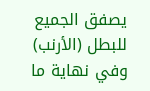يصفق الجميع للبطل (الأرنب) وفي نهاية ما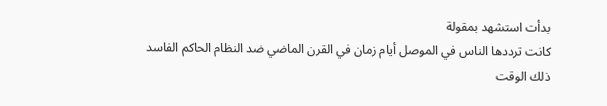بدأت استشهد بمقولة
كانت ترددها الناس في الموصل أيام زمان في القرن الماضي ضد النظام الحاكم الفاسد
ذلك الوقت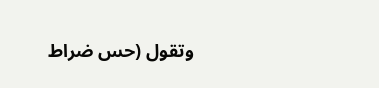وتقول (حس ضراط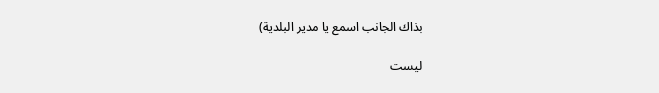بذاك الجانب اسمع يا مدير البلدية)

ليست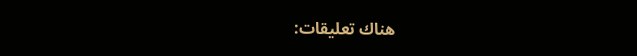هناك تعليقات: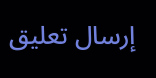إرسال تعليق